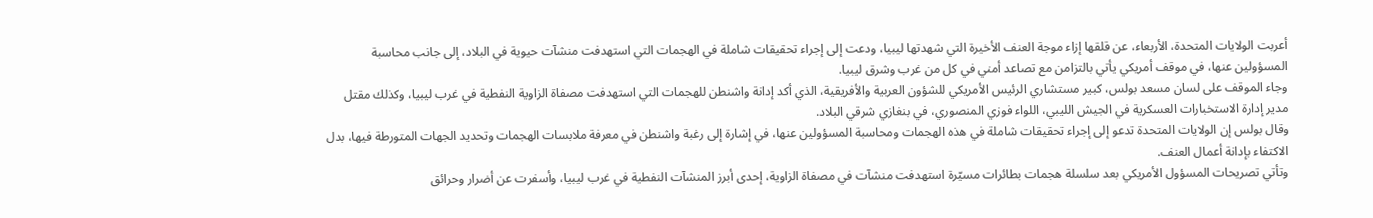أعربت الولايات المتحدة، الأربعاء، عن قلقها إزاء موجة العنف الأخيرة التي شهدتها ليبيا، ودعت إلى إجراء تحقيقات شاملة في الهجمات التي استهدفت منشآت حيوية في البلاد، إلى جانب محاسبة المسؤولين عنها، في موقف أمريكي يأتي بالتزامن مع تصاعد أمني في كل من غرب وشرق ليبيا.
وجاء الموقف على لسان مسعد بولس، كبير مستشاري الرئيس الأمريكي للشؤون العربية والأفريقية، الذي أكد إدانة واشنطن للهجمات التي استهدفت مصفاة الزاوية النفطية في غرب ليبيا، وكذلك مقتل مدير إدارة الاستخبارات العسكرية في الجيش الليبي، اللواء فوزي المنصوري، في بنغازي شرقي البلاد.
وقال بولس إن الولايات المتحدة تدعو إلى إجراء تحقيقات شاملة في هذه الهجمات ومحاسبة المسؤولين عنها، في إشارة إلى رغبة واشنطن في معرفة ملابسات الهجمات وتحديد الجهات المتورطة فيها، بدل الاكتفاء بإدانة أعمال العنف.
وتأتي تصريحات المسؤول الأمريكي بعد سلسلة هجمات بطائرات مسيّرة استهدفت منشآت في مصفاة الزاوية، إحدى أبرز المنشآت النفطية في غرب ليبيا، وأسفرت عن أضرار وحرائق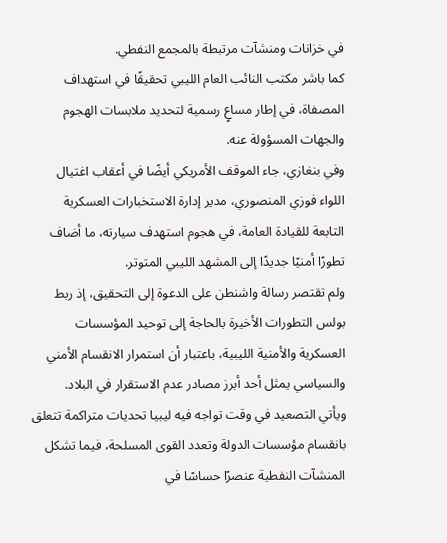في خزانات ومنشآت مرتبطة بالمجمع النفطي.
كما باشر مكتب النائب العام الليبي تحقيقًا في استهداف المصفاة، في إطار مساعٍ رسمية لتحديد ملابسات الهجوم والجهات المسؤولة عنه.
وفي بنغازي، جاء الموقف الأمريكي أيضًا في أعقاب اغتيال اللواء فوزي المنصوري، مدير إدارة الاستخبارات العسكرية التابعة للقيادة العامة، في هجوم استهدف سيارته، ما أضاف تطورًا أمنيًا جديدًا إلى المشهد الليبي المتوتر.
ولم تقتصر رسالة واشنطن على الدعوة إلى التحقيق، إذ ربط بولس التطورات الأخيرة بالحاجة إلى توحيد المؤسسات العسكرية والأمنية الليبية، باعتبار أن استمرار الانقسام الأمني والسياسي يمثل أحد أبرز مصادر عدم الاستقرار في البلاد.
ويأتي التصعيد في وقت تواجه فيه ليبيا تحديات متراكمة تتعلق بانقسام مؤسسات الدولة وتعدد القوى المسلحة، فيما تشكل المنشآت النفطية عنصرًا حساسًا في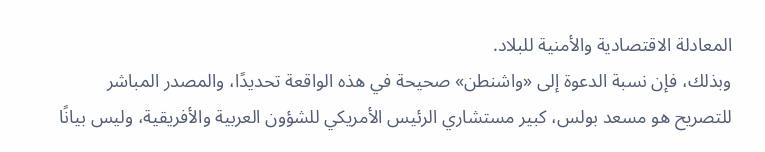المعادلة الاقتصادية والأمنية للبلاد.
وبذلك، فإن نسبة الدعوة إلى «واشنطن» صحيحة في هذه الواقعة تحديدًا، والمصدر المباشر للتصريح هو مسعد بولس، كبير مستشاري الرئيس الأمريكي للشؤون العربية والأفريقية، وليس بيانًا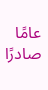عامًا صادرًا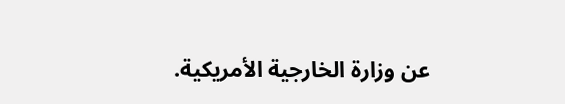عن وزارة الخارجية الأمريكية.